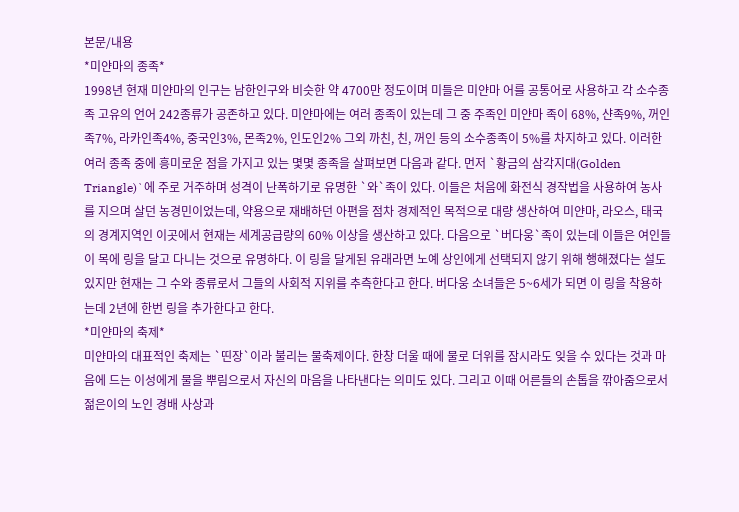본문/내용
*미얀마의 종족*
1998년 현재 미얀마의 인구는 남한인구와 비슷한 약 4700만 정도이며 미들은 미얀마 어를 공통어로 사용하고 각 소수종족 고유의 언어 242종류가 공존하고 있다. 미얀마에는 여러 종족이 있는데 그 중 주족인 미얀마 족이 68%, 샨족9%, 꺼인족7%, 라카인족4%, 중국인3%, 몬족2%, 인도인2% 그외 까친, 친, 꺼인 등의 소수종족이 5%를 차지하고 있다. 이러한 여러 종족 중에 흥미로운 점을 가지고 있는 몇몇 종족을 살펴보면 다음과 같다. 먼저 `황금의 삼각지대(Golden Triangle)`에 주로 거주하며 성격이 난폭하기로 유명한 `와`족이 있다. 이들은 처음에 화전식 경작법을 사용하여 농사를 지으며 살던 농경민이었는데, 약용으로 재배하던 아편을 점차 경제적인 목적으로 대량 생산하여 미얀마, 라오스, 태국의 경계지역인 이곳에서 현재는 세계공급량의 60% 이상을 생산하고 있다. 다음으로 `버다웅`족이 있는데 이들은 여인들이 목에 링을 달고 다니는 것으로 유명하다. 이 링을 달게된 유래라면 노예 상인에게 선택되지 않기 위해 행해졌다는 설도 있지만 현재는 그 수와 종류로서 그들의 사회적 지위를 추측한다고 한다. 버다웅 소녀들은 5~6세가 되면 이 링을 착용하는데 2년에 한번 링을 추가한다고 한다.
*미얀마의 축제*
미얀마의 대표적인 축제는 `띤장`이라 불리는 물축제이다. 한창 더울 때에 물로 더위를 잠시라도 잊을 수 있다는 것과 마음에 드는 이성에게 물을 뿌림으로서 자신의 마음을 나타낸다는 의미도 있다. 그리고 이때 어른들의 손톱을 깎아줌으로서 젊은이의 노인 경배 사상과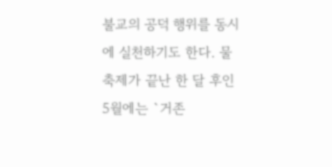불교의 공덕 행위를 동시에 실천하기도 한다. 물축제가 끝난 한 달 후인 5월에는 `거존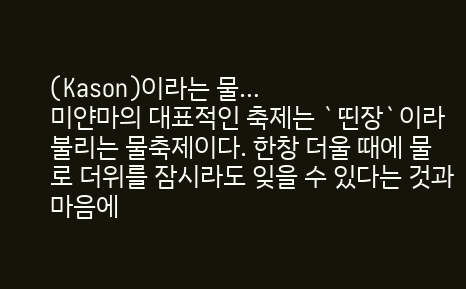(Kason)이라는 물…
미얀마의 대표적인 축제는 `띤장`이라 불리는 물축제이다. 한창 더울 때에 물로 더위를 잠시라도 잊을 수 있다는 것과 마음에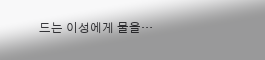드는 이성에게 물을…